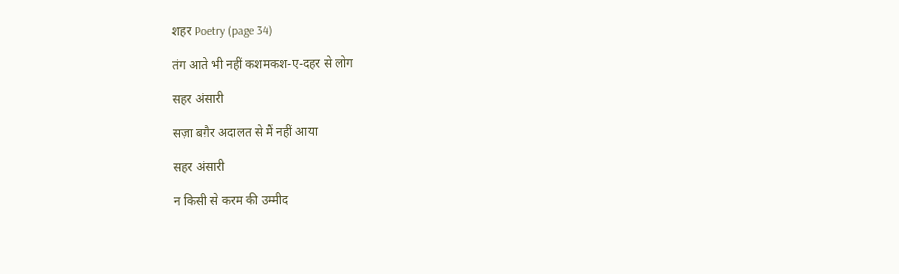शहर Poetry (page 34)

तंग आते भी नहीं कशमकश-ए-दहर से लोग

सहर अंसारी

सज़ा बग़ैर अदालत से मैं नहीं आया

सहर अंसारी

न किसी से करम की उम्मीद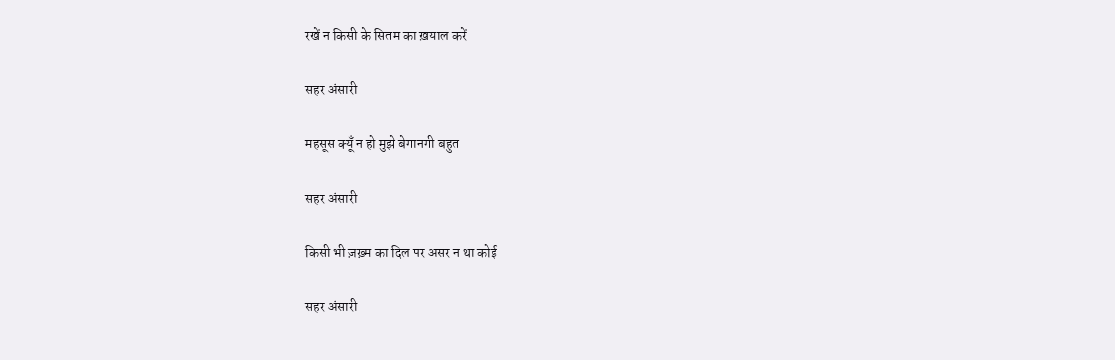रखें न किसी के सितम का ख़याल करें

सहर अंसारी

महसूस क्यूँ न हो मुझे बेगानगी बहुत

सहर अंसारी

किसी भी ज़ख़्म का दिल पर असर न था कोई

सहर अंसारी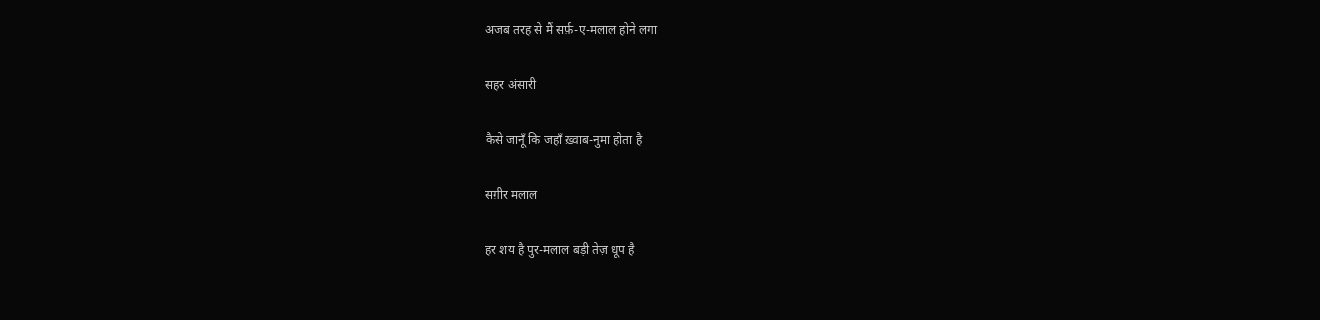अजब तरह से मैं सर्फ़-ए-मलाल होने लगा

सहर अंसारी

कैसे जानूँ कि जहाँ ख़्वाब-नुमा होता है

सग़ीर मलाल

हर शय है पुर-मलाल बड़ी तेज़ धूप है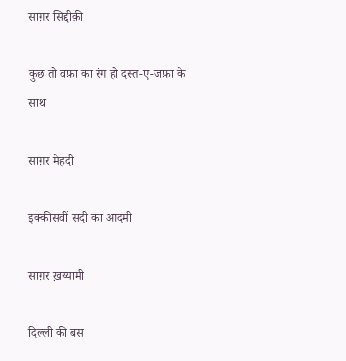साग़र सिद्दीक़ी

कुछ तो वफ़ा का रंग हो दस्त-ए-जफ़ा के साथ

साग़र मेहदी

इक्कीसवीं सदी का आदमी

साग़र ख़य्यामी

दिल्ली की बस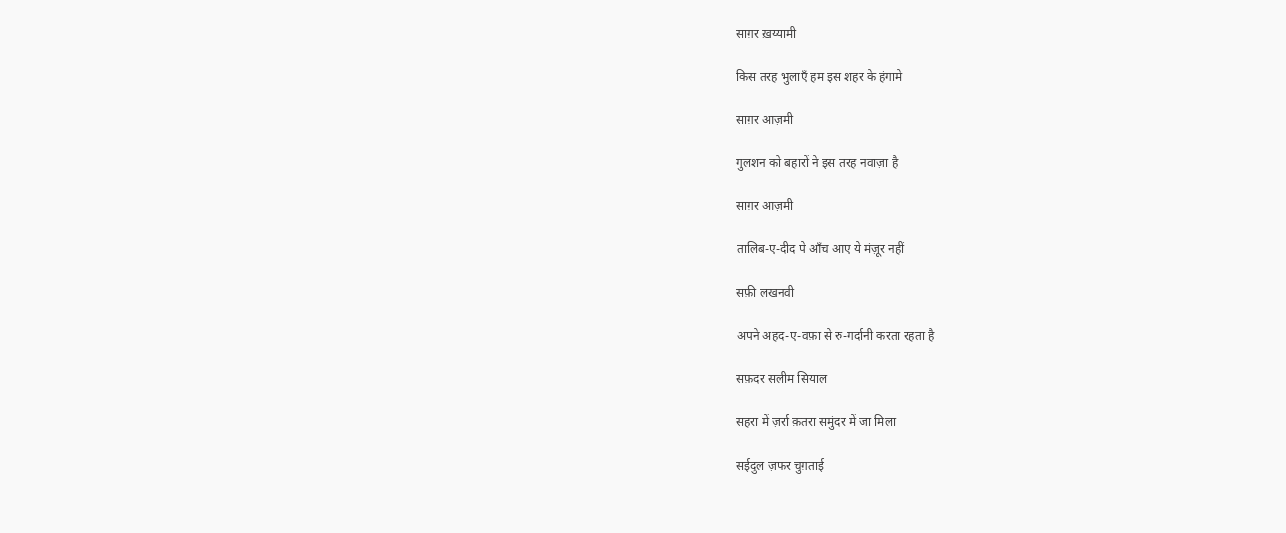साग़र ख़य्यामी

किस तरह भुलाएँ हम इस शहर के हंगामे

साग़र आज़मी

गुलशन को बहारों ने इस तरह नवाज़ा है

साग़र आज़मी

तालिब-ए-दीद पे आँच आए ये मंज़ूर नहीं

सफ़ी लखनवी

अपने अहद-ए-वफ़ा से रु-गर्दानी करता रहता है

सफ़दर सलीम सियाल

सहरा में ज़र्रा क़तरा समुंदर में जा मिला

सईदुल ज़फर चुग़ताई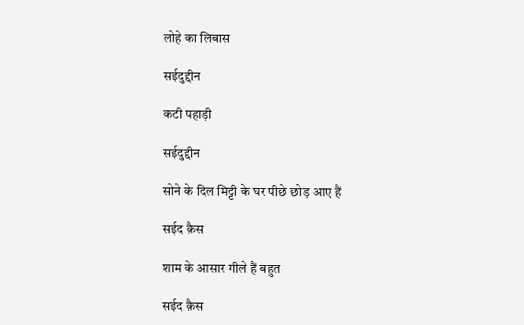लोहे का लिबास

सईदुद्दीन

कटी पहाड़ी

सईदुद्दीन

सोने के दिल मिट्टी के घर पीछे छोड़ आए हैं

सईद क़ैस

शाम के आसार गीले हैं बहुत

सईद क़ैस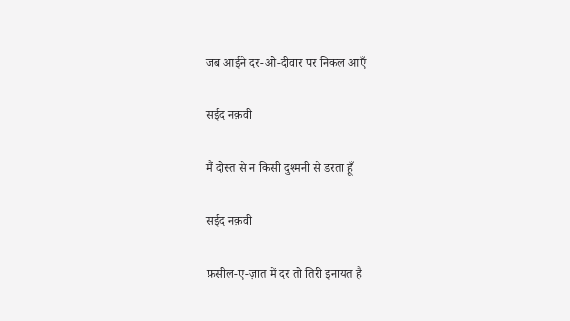जब आईने दर-ओ-दीवार पर निकल आएँ

सईद नक़वी

मैं दोस्त से न किसी दुश्मनी से डरता हूँ

सईद नक़वी

फ़सील-ए-ज़ात में दर तो तिरी इनायत है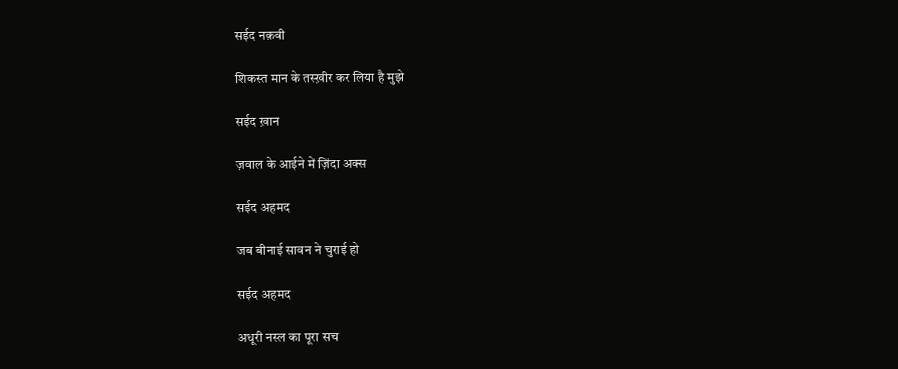सईद नक़वी

शिकस्त मान के तस्ख़ीर कर लिया है मुझे

सईद ख़ान

ज़वाल के आईने में ज़िंदा अक्स

सईद अहमद

जब बीनाई सावन ने चुराई हो

सईद अहमद

अधूरी नस्ल का पूरा सच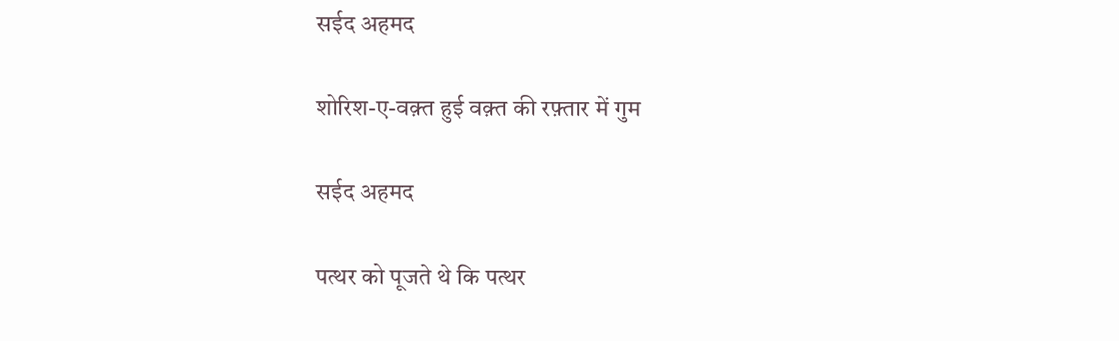सईद अहमद

शोरिश-ए-वक़्त हुई वक़्त की रफ़्तार में गुम

सईद अहमद

पत्थर को पूजते थे कि पत्थर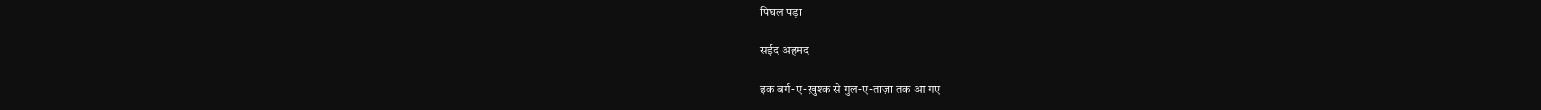पिघल पड़ा

सईद अहमद

इक बर्ग-ए-ख़ुश्क से गुल-ए-ताज़ा तक आ गए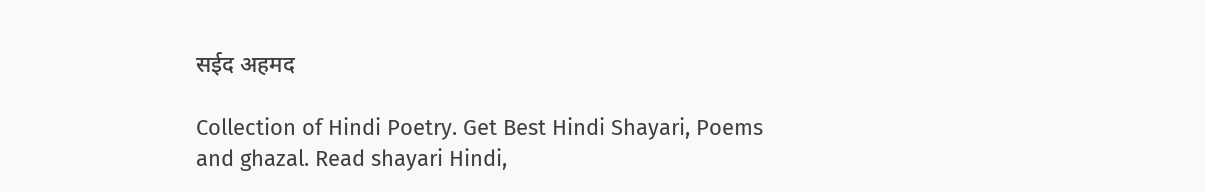सईद अहमद

Collection of Hindi Poetry. Get Best Hindi Shayari, Poems and ghazal. Read shayari Hindi,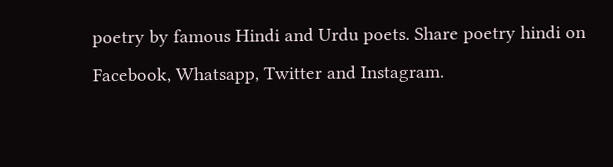poetry by famous Hindi and Urdu poets. Share poetry hindi on Facebook, Whatsapp, Twitter and Instagram.